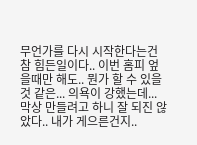무언가를 다시 시작한다는건 참 힘든일이다.. 이번 홈피 엎을때만 해도.. 뭔가 할 수 있을것 같은... 의욕이 강했는데... 막상 만들려고 하니 잘 되진 않았다.. 내가 게으른건지..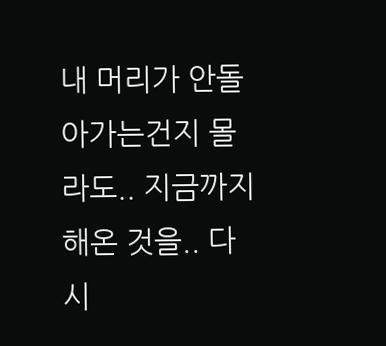내 머리가 안돌아가는건지 몰라도.. 지금까지 해온 것을.. 다시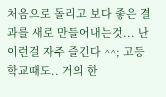처음으로 돌리고 보다 좋은 결과를 새로 만들어내는것... 난 이런걸 자주 즐긴다 ^^; 고등학교때도.. 거의 한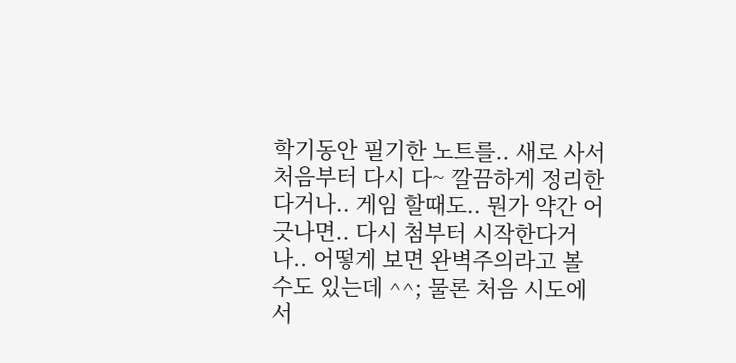학기동안 필기한 노트를.. 새로 사서 처음부터 다시 다~ 깔끔하게 정리한다거나.. 게임 할때도.. 뭔가 약간 어긋나면.. 다시 첨부터 시작한다거나.. 어떻게 보면 완벽주의라고 볼 수도 있는데 ^^; 물론 처음 시도에서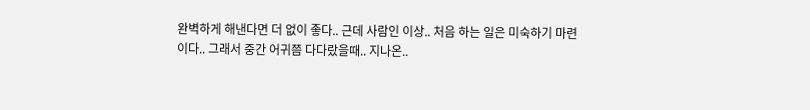완벽하게 해낸다면 더 없이 좋다.. 근데 사람인 이상.. 처음 하는 일은 미숙하기 마련이다.. 그래서 중간 어귀쯤 다다랐을때.. 지나온..